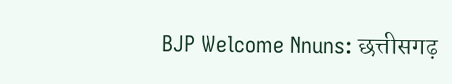BJP Welcome Nnuns: छत्तीसगढ़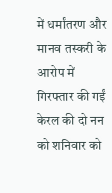में धर्मांतरण और मानव तस्करी के आरोप में गिरफ्तार की गईं केरल की दो नन को शनिवार को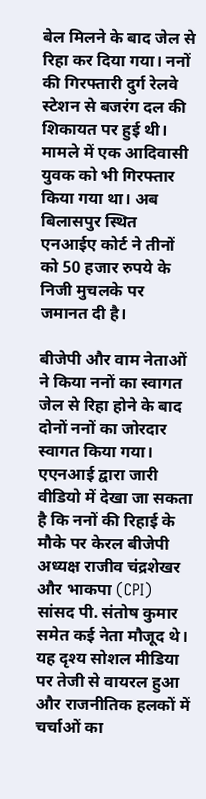बेल मिलने के बाद जेल से रिहा कर दिया गया। ननों की गिरफ्तारी दुर्ग रेलवे स्टेशन से बजरंग दल की शिकायत पर हुई थी। मामले में एक आदिवासी युवक को भी गिरफ्तार किया गया था। अब बिलासपुर स्थित एनआईए कोर्ट ने तीनों को 50 हजार रुपये के निजी मुचलके पर जमानत दी है।

बीजेपी और वाम नेताओं ने किया ननों का स्वागत
जेल से रिहा होने के बाद दोनों ननों का जोरदार स्वागत किया गया। एएनआई द्वारा जारी वीडियो में देखा जा सकता है कि ननों की रिहाई के मौके पर केरल बीजेपी अध्यक्ष राजीव चंद्रशेखर और भाकपा (CPI) सांसद पी. संतोष कुमार समेत कई नेता मौजूद थे। यह दृश्य सोशल मीडिया पर तेजी से वायरल हुआ और राजनीतिक हलकों में चर्चाओं का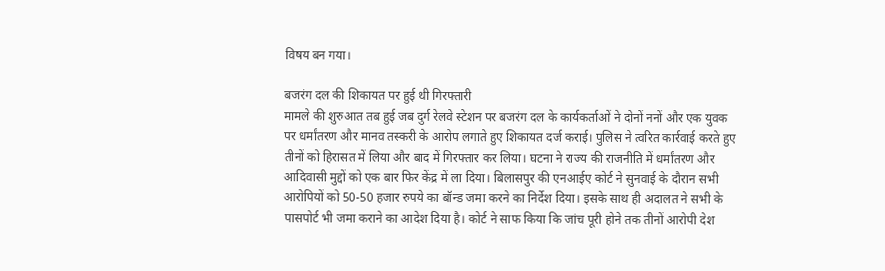विषय बन गया।

बजरंग दल की शिकायत पर हुई थी गिरफ्तारी
मामले की शुरुआत तब हुई जब दुर्ग रेलवे स्टेशन पर बजरंग दल के कार्यकर्ताओं ने दोनों ननों और एक युवक पर धर्मांतरण और मानव तस्करी के आरोप लगाते हुए शिकायत दर्ज कराई। पुलिस ने त्वरित कार्रवाई करते हुए तीनों को हिरासत में लिया और बाद में गिरफ्तार कर लिया। घटना ने राज्य की राजनीति में धर्मांतरण और आदिवासी मुद्दों को एक बार फिर केंद्र में ला दिया। बिलासपुर की एनआईए कोर्ट ने सुनवाई के दौरान सभी आरोपियों को 50-50 हजार रुपये का बॉन्ड जमा करने का निर्देश दिया। इसके साथ ही अदालत ने सभी के पासपोर्ट भी जमा कराने का आदेश दिया है। कोर्ट ने साफ किया कि जांच पूरी होने तक तीनों आरोपी देश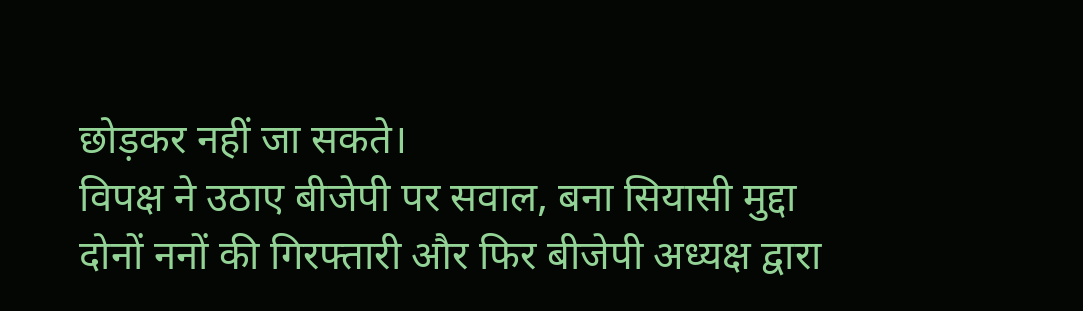छोड़कर नहीं जा सकते।
विपक्ष ने उठाए बीजेपी पर सवाल, बना सियासी मुद्दा
दोनों ननों की गिरफ्तारी और फिर बीजेपी अध्यक्ष द्वारा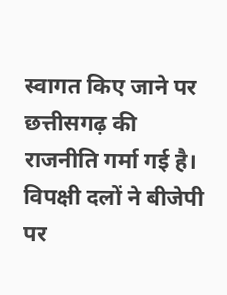स्वागत किए जाने पर छत्तीसगढ़ की राजनीति गर्मा गई है। विपक्षी दलों ने बीजेपी पर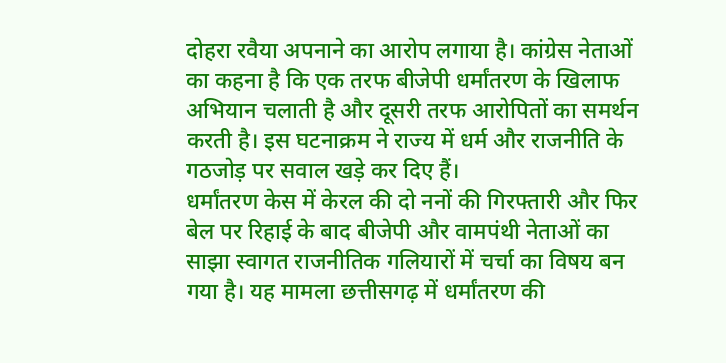दोहरा रवैया अपनाने का आरोप लगाया है। कांग्रेस नेताओं का कहना है कि एक तरफ बीजेपी धर्मांतरण के खिलाफ अभियान चलाती है और दूसरी तरफ आरोपितों का समर्थन करती है। इस घटनाक्रम ने राज्य में धर्म और राजनीति के गठजोड़ पर सवाल खड़े कर दिए हैं।
धर्मांतरण केस में केरल की दो ननों की गिरफ्तारी और फिर बेल पर रिहाई के बाद बीजेपी और वामपंथी नेताओं का साझा स्वागत राजनीतिक गलियारों में चर्चा का विषय बन गया है। यह मामला छत्तीसगढ़ में धर्मांतरण की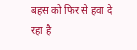बहस को फिर से हवा दे रहा है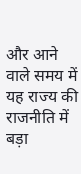और आने वाले समय में यह राज्य की राजनीति में बड़ा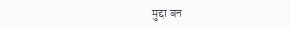मुद्दा बन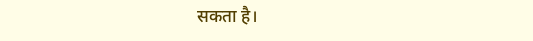सकता है।